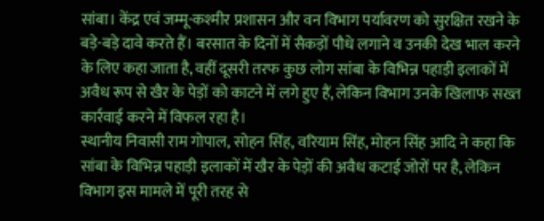सांबा। केंद्र एवं जम्मू-कश्मीर प्रशासन और वन विभाग पर्यावरण को सुरक्षित रखने के बड़े-बड़े दावे करते हैं। बरसात के दिनों में सैकड़ों पौधे लगाने व उनकी देख भाल करने के लिए कहा जाता है, वहीं दूसरी तरफ कुछ लोग सांबा के विभिन्न पहाड़ी इलाकों में अवैध रूप से खैर के पेड़ों को काटने में लगे हुए हैं, लेकिन विभाग उनके खिलाफ सख्त कार्रवाई करने में विफल रहा है।
स्थानीय निवासी राम गोपाल, सोहन सिंह, वरियाम सिंह, मोहन सिंह आदि ने कहा कि सांबा के विभिन्न पहाड़ी इलाकों में खैर के पेड़ों की अवैध कटाई जोरों पर है, लेकिन विभाग इस मामले में पूरी तरह से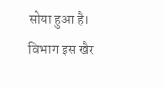सोया हुआ है। विभाग इस खैर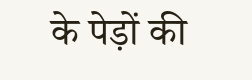के पेड़ों की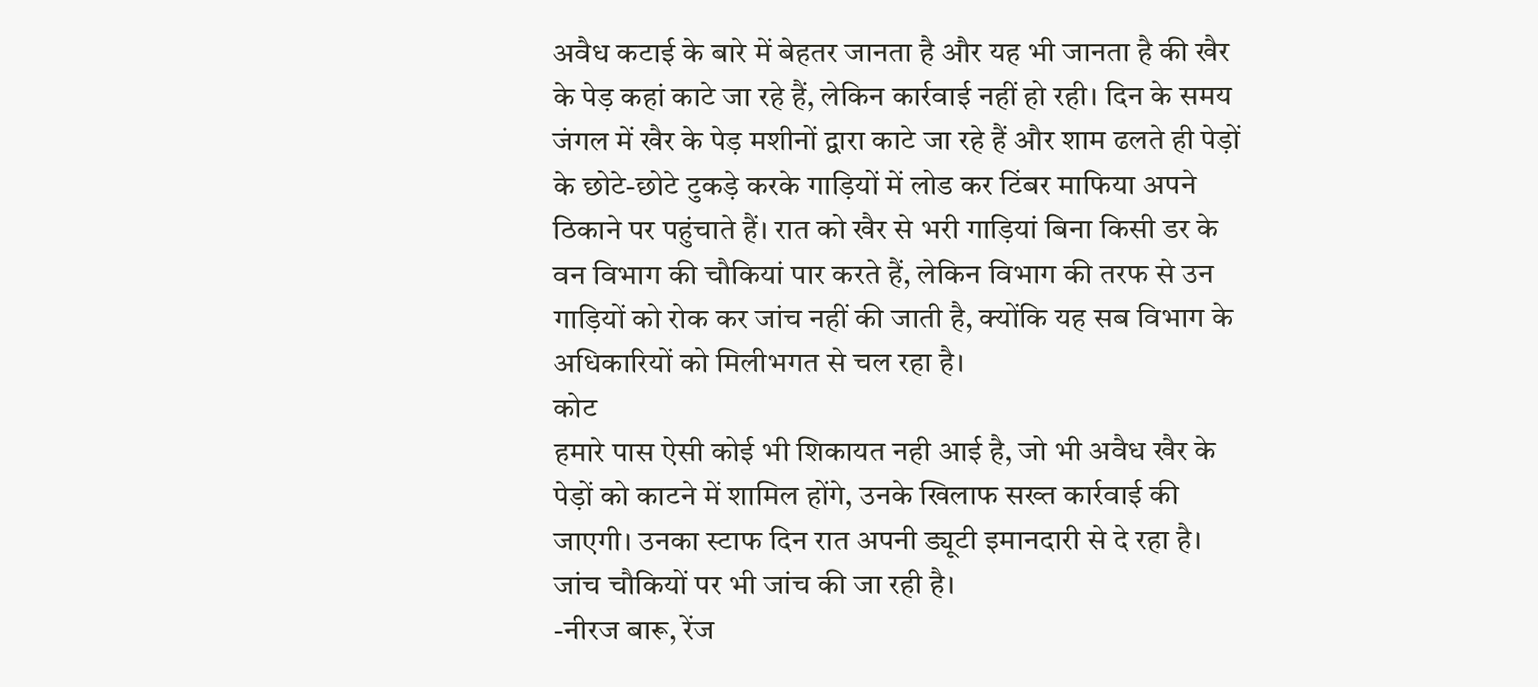अवैध कटाई के बारे में बेहतर जानता है और यह भी जानता है की खैर के पेड़ कहां काटे जा रहे हैं, लेकिन कार्रवाई नहीं हो रही। दिन के समय जंगल में खैर के पेड़ मशीनों द्वारा काटे जा रहे हैं और शाम ढलते ही पेड़ों के छोटे-छोटे टुकड़े करके गाड़ियों में लोड कर टिंबर माफिया अपने ठिकाने पर पहुंचाते हैं। रात को खैर से भरी गाड़ियां बिना किसी डर के वन विभाग की चौकियां पार करते हैं, लेकिन विभाग की तरफ से उन गाड़ियों को रोक कर जांच नहीं की जाती है, क्योंकि यह सब विभाग के अधिकारियों को मिलीभगत से चल रहा है।
कोट
हमारे पास ऐसी कोई भी शिकायत नही आई है, जो भी अवैध खैर के पेड़ों को काटने में शामिल होंगे, उनके खिलाफ सख्त कार्रवाई की जाएगी। उनका स्टाफ दिन रात अपनी ड्यूटी इमानदारी से दे रहा है। जांच चौकियों पर भी जांच की जा रही है।
-नीरज बारू, रेंज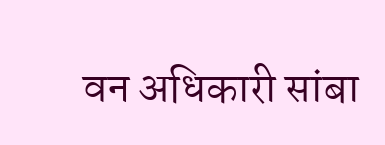वन अधिकारी सांबा